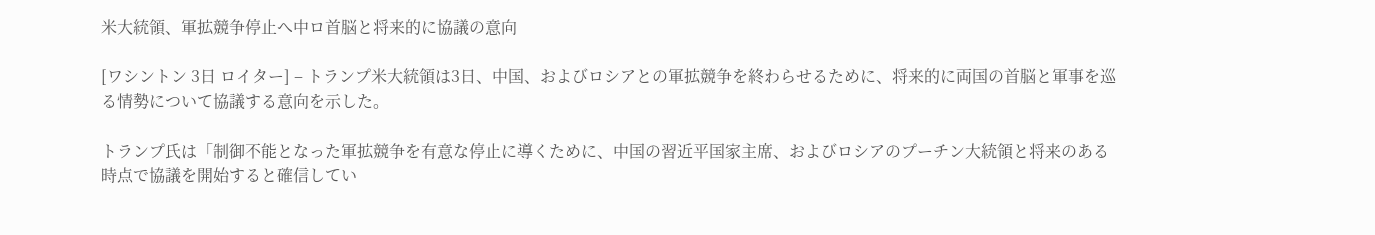米大統領、軍拡競争停止へ中ロ首脳と将来的に協議の意向

[ワシントン 3日 ロイター] – トランプ米大統領は3日、中国、およびロシアとの軍拡競争を終わらせるために、将来的に両国の首脳と軍事を巡る情勢について協議する意向を示した。

トランプ氏は「制御不能となった軍拡競争を有意な停止に導くために、中国の習近平国家主席、およびロシアのプーチン大統領と将来のある時点で協議を開始すると確信してい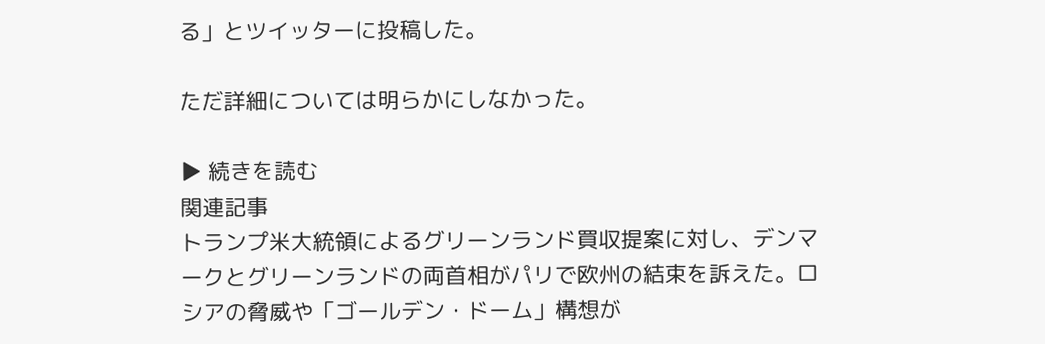る」とツイッターに投稿した。

ただ詳細については明らかにしなかった。

▶ 続きを読む
関連記事
トランプ米大統領によるグリーンランド買収提案に対し、デンマークとグリーンランドの両首相がパリで欧州の結束を訴えた。ロシアの脅威や「ゴールデン・ドーム」構想が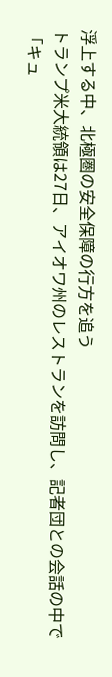浮上する中、北極圏の安全保障の行方を追う
トランプ米大統領は27日、アイオワ州のレストランを訪問し、記者団との会話の中で「キュ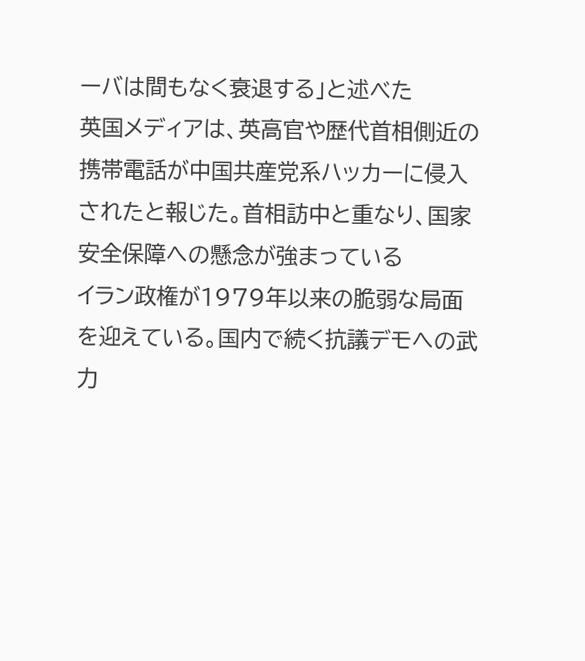ーバは間もなく衰退する」と述べた
英国メディアは、英高官や歴代首相側近の携帯電話が中国共産党系ハッカーに侵入されたと報じた。首相訪中と重なり、国家安全保障への懸念が強まっている
イラン政権が1979年以来の脆弱な局面を迎えている。国内で続く抗議デモへの武力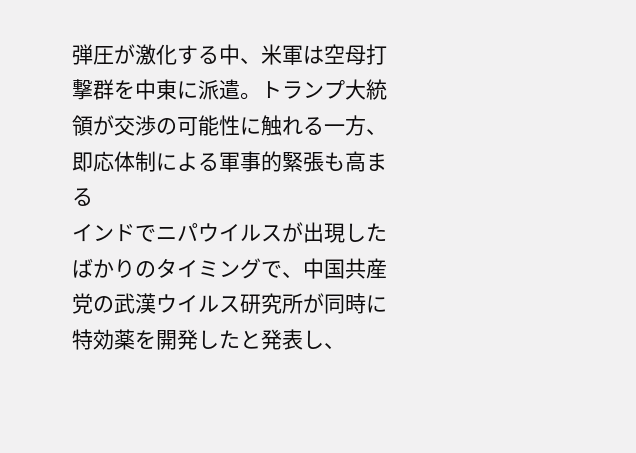弾圧が激化する中、米軍は空母打撃群を中東に派遣。トランプ大統領が交渉の可能性に触れる一方、即応体制による軍事的緊張も高まる
インドでニパウイルスが出現したばかりのタイミングで、中国共産党の武漢ウイルス研究所が同時に特効薬を開発したと発表し、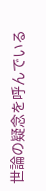世論の疑念を呼んでいる